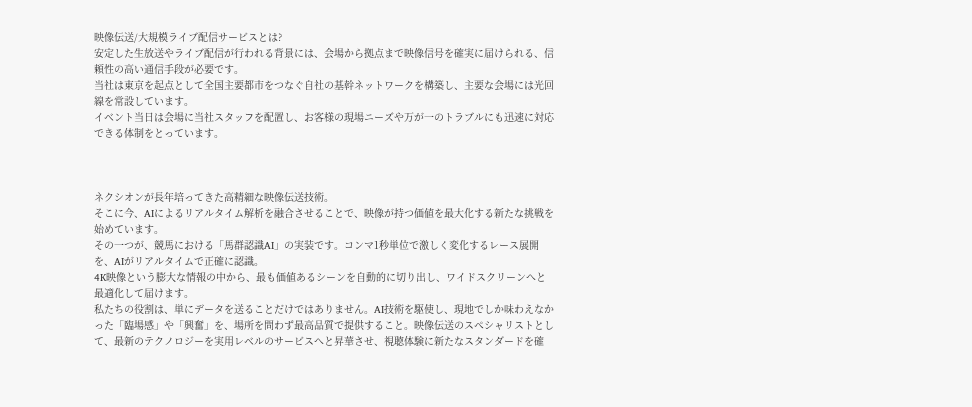映像伝送/大規模ライブ配信サービスとは?
安定した生放送やライブ配信が行われる背景には、会場から拠点まで映像信号を確実に届けられる、信頼性の高い通信手段が必要です。
当社は東京を起点として全国主要都市をつなぐ自社の基幹ネットワークを構築し、主要な会場には光回線を常設しています。
イベント当日は会場に当社スタッフを配置し、お客様の現場ニーズや万が一のトラブルにも迅速に対応できる体制をとっています。



ネクシオンが長年培ってきた高精細な映像伝送技術。
そこに今、AIによるリアルタイム解析を融合させることで、映像が持つ価値を最大化する新たな挑戦を始めています。
その一つが、競馬における「馬群認識AI」の実装です。コンマ1秒単位で激しく変化するレース展開を、AIがリアルタイムで正確に認識。
4K映像という膨大な情報の中から、最も価値あるシーンを自動的に切り出し、ワイドスクリーンへと最適化して届けます。
私たちの役割は、単にデータを送ることだけではありません。AI技術を駆使し、現地でしか味わえなかった「臨場感」や「興奮」を、場所を問わず最高品質で提供すること。映像伝送のスペシャリストとして、最新のテクノロジーを実用レベルのサービスへと昇華させ、視聴体験に新たなスタンダードを確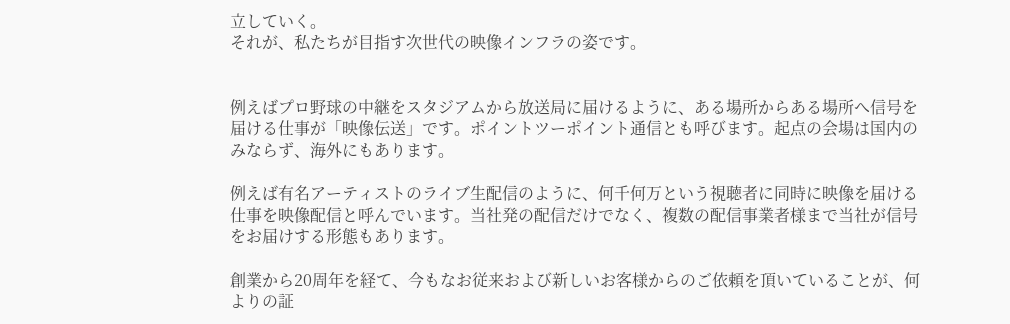立していく。
それが、私たちが目指す次世代の映像インフラの姿です。


例えばプロ野球の中継をスタジアムから放送局に届けるように、ある場所からある場所へ信号を届ける仕事が「映像伝送」です。ポイントツーポイント通信とも呼びます。起点の会場は国内のみならず、海外にもあります。

例えば有名アーティストのライブ生配信のように、何千何万という視聴者に同時に映像を届ける仕事を映像配信と呼んでいます。当社発の配信だけでなく、複数の配信事業者様まで当社が信号をお届けする形態もあります。

創業から20周年を経て、今もなお従来および新しいお客様からのご依頼を頂いていることが、何よりの証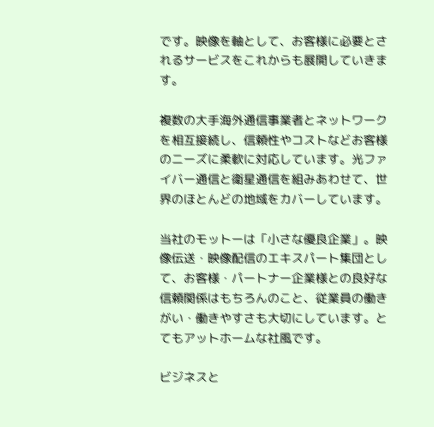です。映像を軸として、お客様に必要とされるサービスをこれからも展開していきます。

複数の大手海外通信事業者とネットワークを相互接続し、信頼性やコストなどお客様のニーズに柔軟に対応しています。光ファイバー通信と衛星通信を組みあわせて、世界のほとんどの地域をカバーしています。

当社のモットーは「小さな優良企業」。映像伝送・映像配信のエキスパート集団として、お客様・パートナー企業様との良好な信頼関係はもちろんのこと、従業員の働きがい・働きやすさも大切にしています。とてもアットホームな社風です。

ビジネスと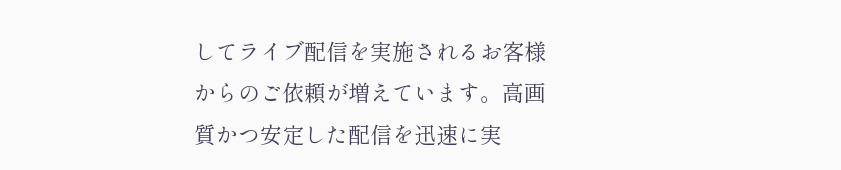してライブ配信を実施されるお客様からのご依頼が増えています。高画質かつ安定した配信を迅速に実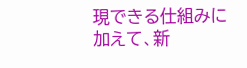現できる仕組みに加えて、新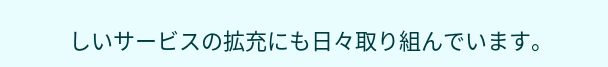しいサービスの拡充にも日々取り組んでいます。